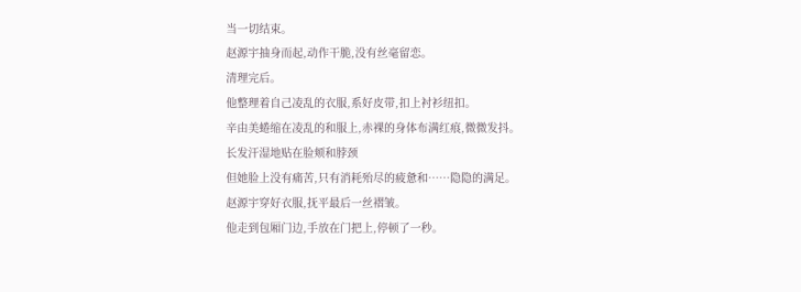当一切结束。
赵源宇抽身而起,动作干脆,没有丝毫留恋。
清理完后。
他整理着自己凌乱的衣服,系好皮带,扣上衬衫纽扣。
辛由美蜷缩在凌乱的和服上,赤裸的身体布满红痕,微微发抖。
长发汗湿地贴在脸颊和脖颈
但她脸上没有痛苦,只有消耗殆尽的疲惫和……隐隐的满足。
赵源宇穿好衣服,抚平最后一丝褶皱。
他走到包厢门边,手放在门把上,停顿了一秒。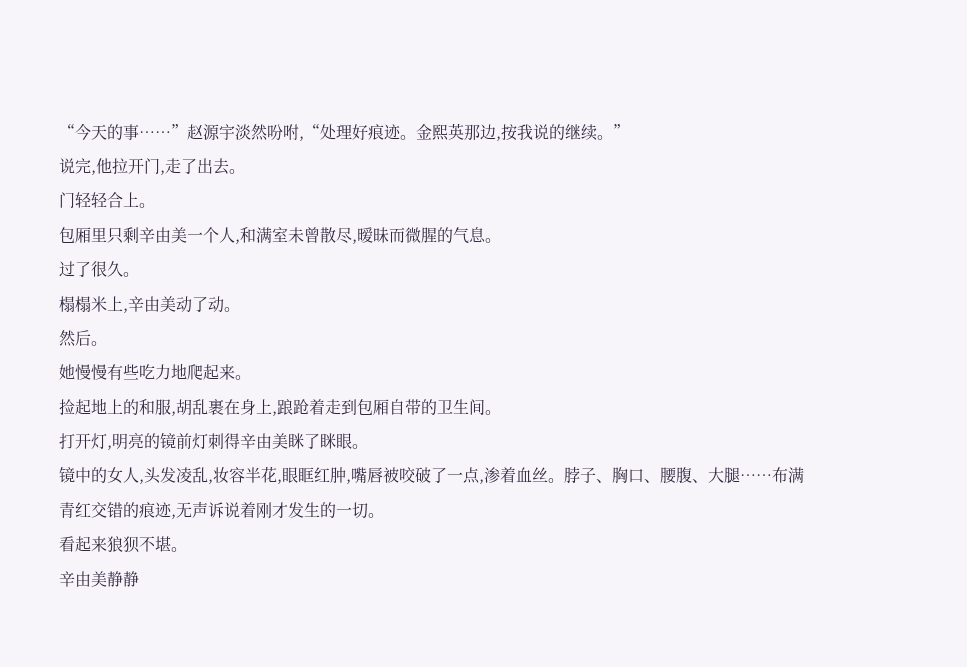“今天的事……”赵源宇淡然吩咐,“处理好痕迹。金熙英那边,按我说的继续。”
说完,他拉开门,走了出去。
门轻轻合上。
包厢里只剩辛由美一个人,和满室未曾散尽,暧昧而微腥的气息。
过了很久。
榻榻米上,辛由美动了动。
然后。
她慢慢有些吃力地爬起来。
捡起地上的和服,胡乱裹在身上,踉跄着走到包厢自带的卫生间。
打开灯,明亮的镜前灯刺得辛由美眯了眯眼。
镜中的女人,头发凌乱,妆容半花,眼眶红肿,嘴唇被咬破了一点,渗着血丝。脖子、胸口、腰腹、大腿……布满青红交错的痕迹,无声诉说着刚才发生的一切。
看起来狼狈不堪。
辛由美静静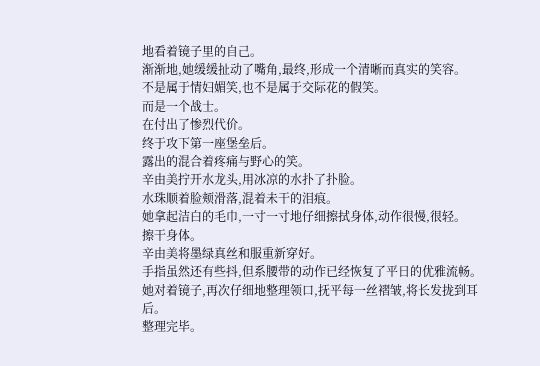地看着镜子里的自己。
渐渐地,她缓缓扯动了嘴角,最终,形成一个清晰而真实的笑容。
不是属于情妇媚笑,也不是属于交际花的假笑。
而是一个战士。
在付出了惨烈代价。
终于攻下第一座堡垒后。
露出的混合着疼痛与野心的笑。
辛由美拧开水龙头,用冰凉的水扑了扑脸。
水珠顺着脸颊滑落,混着未干的泪痕。
她拿起洁白的毛巾,一寸一寸地仔细擦拭身体,动作很慢,很轻。
擦干身体。
辛由美将墨绿真丝和服重新穿好。
手指虽然还有些抖,但系腰带的动作已经恢复了平日的优雅流畅。
她对着镜子,再次仔细地整理领口,抚平每一丝褶皱,将长发拢到耳后。
整理完毕。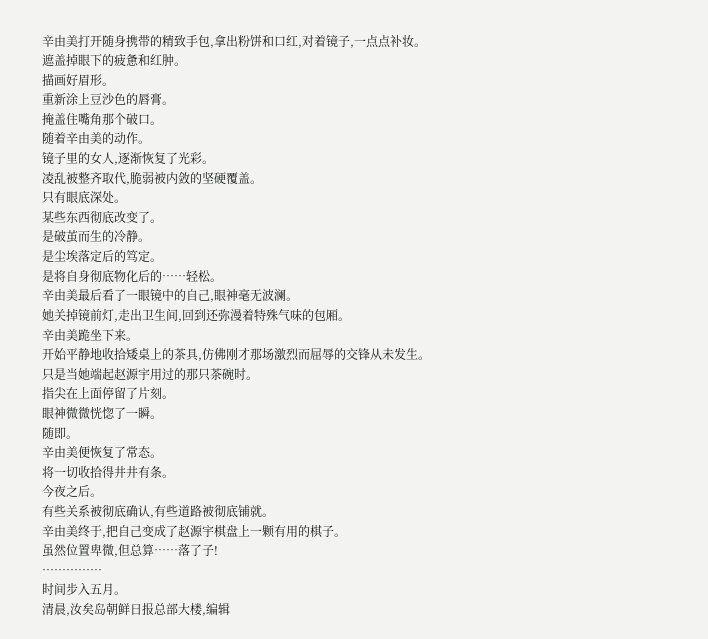辛由美打开随身携带的精致手包,拿出粉饼和口红,对着镜子,一点点补妆。
遮盖掉眼下的疲惫和红肿。
描画好眉形。
重新涂上豆沙色的唇膏。
掩盖住嘴角那个破口。
随着辛由美的动作。
镜子里的女人,逐渐恢复了光彩。
凌乱被整齐取代,脆弱被内敛的坚硬覆盖。
只有眼底深处。
某些东西彻底改变了。
是破茧而生的冷静。
是尘埃落定后的笃定。
是将自身彻底物化后的……轻松。
辛由美最后看了一眼镜中的自己,眼神毫无波澜。
她关掉镜前灯,走出卫生间,回到还弥漫着特殊气味的包厢。
辛由美跪坐下来。
开始平静地收拾矮桌上的茶具,仿佛刚才那场激烈而屈辱的交锋从未发生。
只是当她端起赵源宇用过的那只茶碗时。
指尖在上面停留了片刻。
眼神微微恍惚了一瞬。
随即。
辛由美便恢复了常态。
将一切收拾得井井有条。
今夜之后。
有些关系被彻底确认,有些道路被彻底铺就。
辛由美终于,把自己变成了赵源宇棋盘上一颗有用的棋子。
虽然位置卑微,但总算……落了子!
……………
时间步入五月。
清晨,汝矣岛朝鲜日报总部大楼,编辑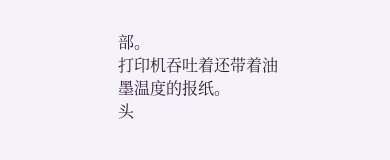部。
打印机吞吐着还带着油墨温度的报纸。
头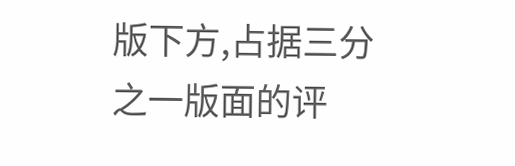版下方,占据三分之一版面的评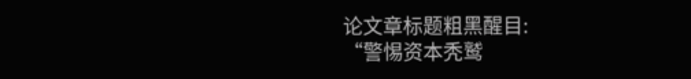论文章标题粗黑醒目:
“警惕资本秃鹫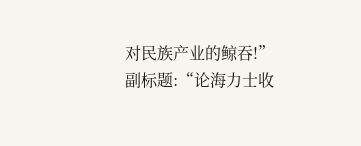对民族产业的鲸吞!”
副标题:“论海力士收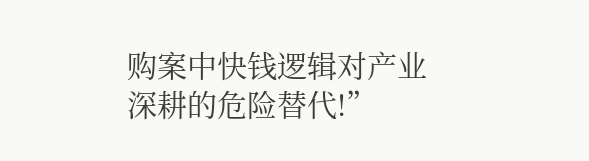购案中快钱逻辑对产业深耕的危险替代!”